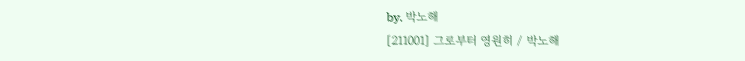by. 박노해
[211001] 그로부터 영원히 / 박노해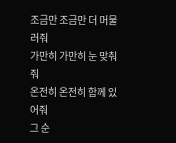조금만 조금만 더 머물러줘
가만히 가만히 눈 맞춰줘
온전히 온전히 함께 있어줘
그 순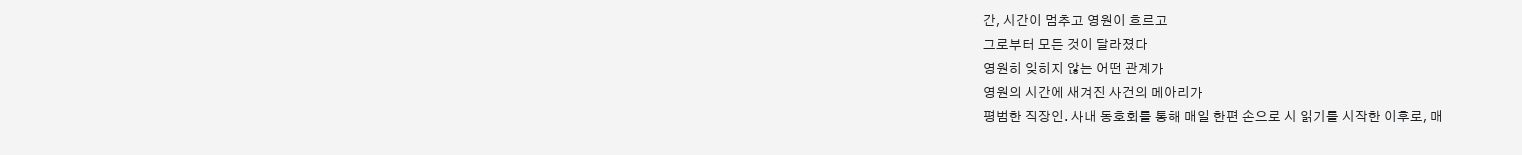간, 시간이 멈추고 영원이 흐르고
그로부터 모든 것이 달라졌다
영원히 잊히지 않는 어떤 관계가
영원의 시간에 새겨진 사건의 메아리가
평범한 직장인. 사내 동호회를 통해 매일 한편 손으로 시 읽기를 시작한 이후로, 매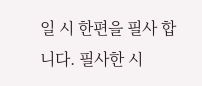일 시 한편을 필사 합니다. 필사한 시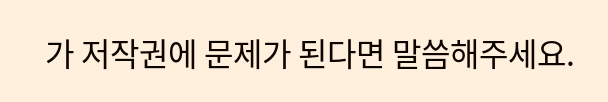가 저작권에 문제가 된다면 말씀해주세요.